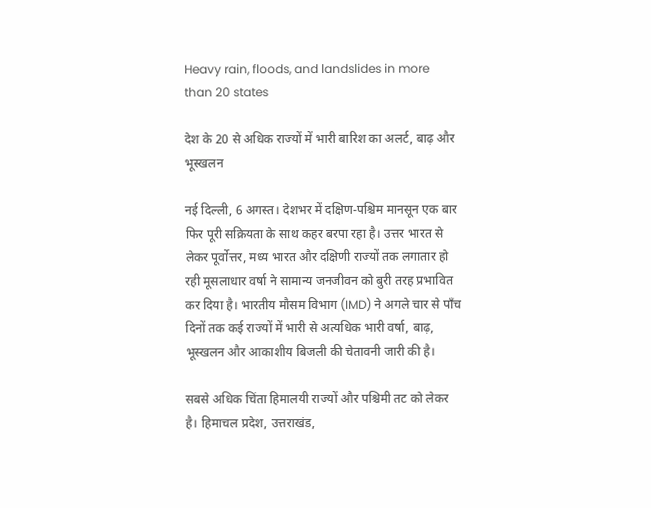Heavy rain, floods, and landslides in more than 20 states

देश के 20 से अधिक राज्यों में भारी बारिश का अलर्ट, बाढ़ और भूस्खलन

नई दिल्ली, 6 अगस्त। देशभर में दक्षिण-पश्चिम मानसून एक बार फिर पूरी सक्रियता के साथ कहर बरपा रहा है। उत्तर भारत से लेकर पूर्वोत्तर, मध्य भारत और दक्षिणी राज्यों तक लगातार हो रही मूसलाधार वर्षा ने सामान्य जनजीवन को बुरी तरह प्रभावित कर दिया है। भारतीय मौसम विभाग (IMD) ने अगले चार से पाँच दिनों तक कई राज्यों में भारी से अत्यधिक भारी वर्षा, बाढ़, भूस्खलन और आकाशीय बिजली की चेतावनी जारी की है।

सबसे अधिक चिंता हिमालयी राज्यों और पश्चिमी तट को लेकर है। हिमाचल प्रदेश, उत्तराखंड,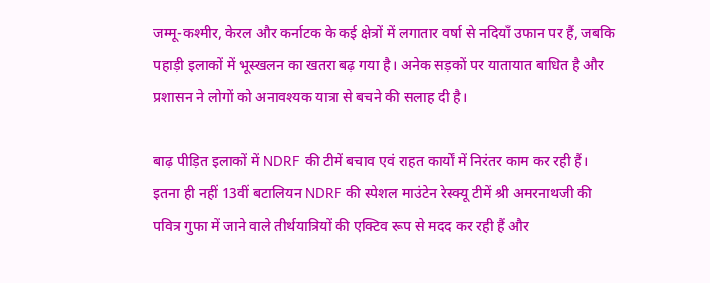जम्मू-कश्मीर, केरल और कर्नाटक के कई क्षेत्रों में लगातार वर्षा से नदियाँ उफान पर हैं, जबकि पहाड़ी इलाकों में भूस्खलन का खतरा बढ़ गया है। अनेक सड़कों पर यातायात बाधित है और प्रशासन ने लोगों को अनावश्यक यात्रा से बचने की सलाह दी है।

बाढ़ पीड़ित इलाकों में NDRF की टीमें बचाव एवं राहत कार्यों में निरंतर काम कर रही हैं। इतना ही नहीं 13वीं बटालियन NDRF की स्पेशल माउंटेन रेस्क्यू टीमें श्री अमरनाथजी की पवित्र गुफा में जाने वाले तीर्थयात्रियों की एक्टिव रूप से मदद कर रही हैं और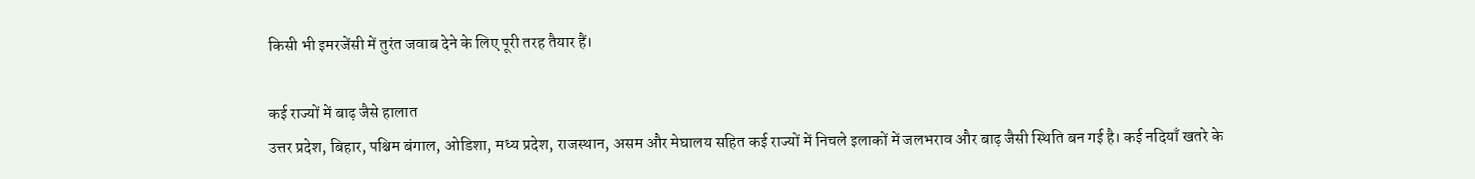किसी भी इमरजेंसी में तुरंत जवाब देने के लिए पूरी तरह तैयार हैं।

कई राज्यों में बाढ़ जैसे हालात
उत्तर प्रदेश, बिहार, पश्चिम बंगाल, ओडिशा, मध्य प्रदेश, राजस्थान, असम और मेघालय सहित कई राज्यों में निचले इलाकों में जलभराव और बाढ़ जैसी स्थिति बन गई है। कई नदियाँ खतरे के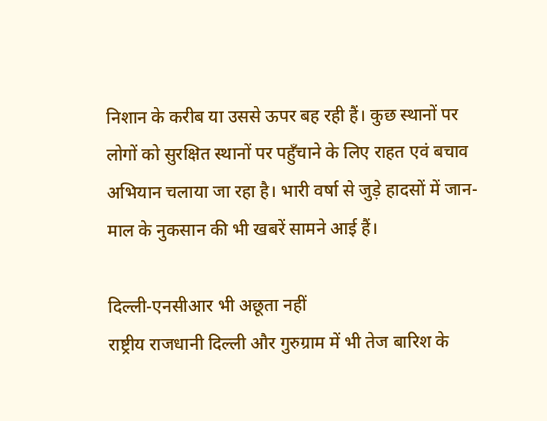निशान के करीब या उससे ऊपर बह रही हैं। कुछ स्थानों पर लोगों को सुरक्षित स्थानों पर पहुँचाने के लिए राहत एवं बचाव अभियान चलाया जा रहा है। भारी वर्षा से जुड़े हादसों में जान-माल के नुकसान की भी खबरें सामने आई हैं।

दिल्ली-एनसीआर भी अछूता नहीं
राष्ट्रीय राजधानी दिल्ली और गुरुग्राम में भी तेज बारिश के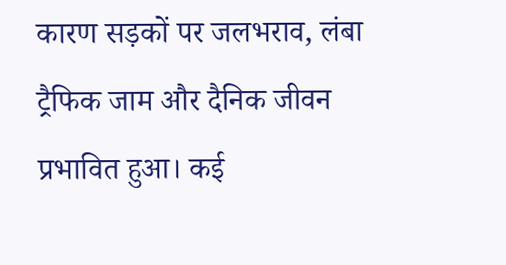कारण सड़कों पर जलभराव, लंबा ट्रैफिक जाम और दैनिक जीवन प्रभावित हुआ। कई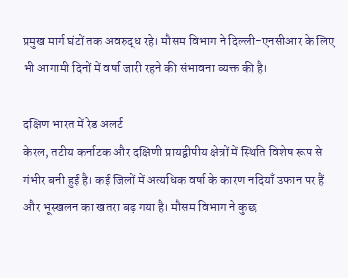प्रमुख मार्ग घंटों तक अवरुद्ध रहे। मौसम विभाग ने दिल्ली-एनसीआर के लिए भी आगामी दिनों में वर्षा जारी रहने की संभावना व्यक्त की है।

दक्षिण भारत में रेड अलर्ट
केरल, तटीय कर्नाटक और दक्षिणी प्रायद्वीपीय क्षेत्रों में स्थिति विशेष रूप से गंभीर बनी हुई है। कई जिलों में अत्यधिक वर्षा के कारण नदियाँ उफान पर हैं और भूस्खलन का खतरा बढ़ गया है। मौसम विभाग ने कुछ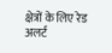क्षेत्रों के लिए रेड अलर्ट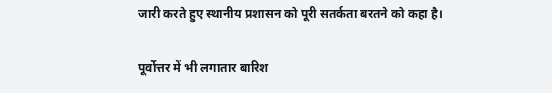जारी करते हुए स्थानीय प्रशासन को पूरी सतर्कता बरतने को कहा है।

पूर्वोत्तर में भी लगातार बारिश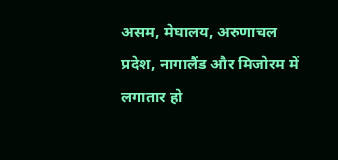असम, मेघालय, अरुणाचल प्रदेश, नागालैंड और मिजोरम में लगातार हो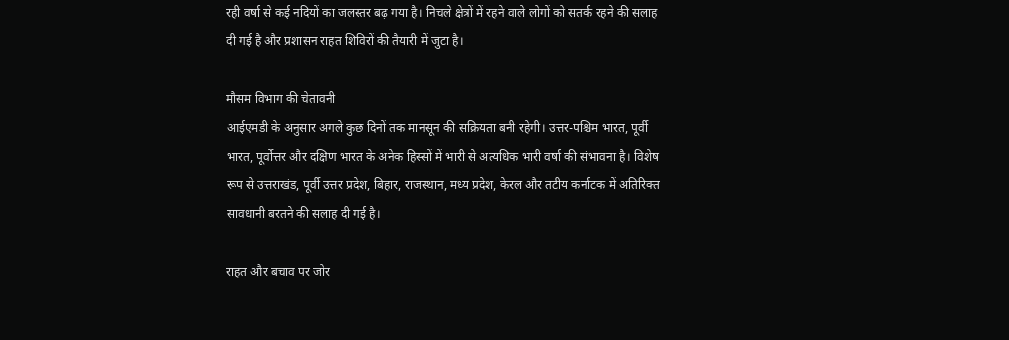रही वर्षा से कई नदियों का जलस्तर बढ़ गया है। निचले क्षेत्रों में रहने वाले लोगों को सतर्क रहने की सलाह दी गई है और प्रशासन राहत शिविरों की तैयारी में जुटा है।

मौसम विभाग की चेतावनी
आईएमडी के अनुसार अगले कुछ दिनों तक मानसून की सक्रियता बनी रहेगी। उत्तर-पश्चिम भारत, पूर्वी भारत, पूर्वोत्तर और दक्षिण भारत के अनेक हिस्सों में भारी से अत्यधिक भारी वर्षा की संभावना है। विशेष रूप से उत्तराखंड, पूर्वी उत्तर प्रदेश, बिहार, राजस्थान, मध्य प्रदेश, केरल और तटीय कर्नाटक में अतिरिक्त सावधानी बरतने की सलाह दी गई है।

राहत और बचाव पर जोर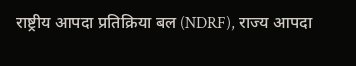राष्ट्रीय आपदा प्रतिक्रिया बल (NDRF), राज्य आपदा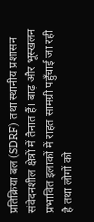प्रतिक्रिया बल (SDRF) तथा स्थानीय प्रशासन संवेदनशील क्षेत्रों में तैनात हैं। बाढ़ और भूस्खलन प्रभावित इलाकों में राहत सामग्री पहुँचाई जा रही है तथा लोगों को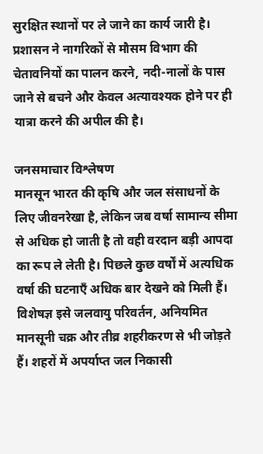सुरक्षित स्थानों पर ले जाने का कार्य जारी है। प्रशासन ने नागरिकों से मौसम विभाग की चेतावनियों का पालन करने, नदी-नालों के पास जाने से बचने और केवल अत्यावश्यक होने पर ही यात्रा करने की अपील की है।

जनसमाचार विश्लेषण
मानसून भारत की कृषि और जल संसाधनों के लिए जीवनरेखा है, लेकिन जब वर्षा सामान्य सीमा से अधिक हो जाती है तो वही वरदान बड़ी आपदा का रूप ले लेती है। पिछले कुछ वर्षों में अत्यधिक वर्षा की घटनाएँ अधिक बार देखने को मिली हैं। विशेषज्ञ इसे जलवायु परिवर्तन, अनियमित मानसूनी चक्र और तीव्र शहरीकरण से भी जोड़ते हैं। शहरों में अपर्याप्त जल निकासी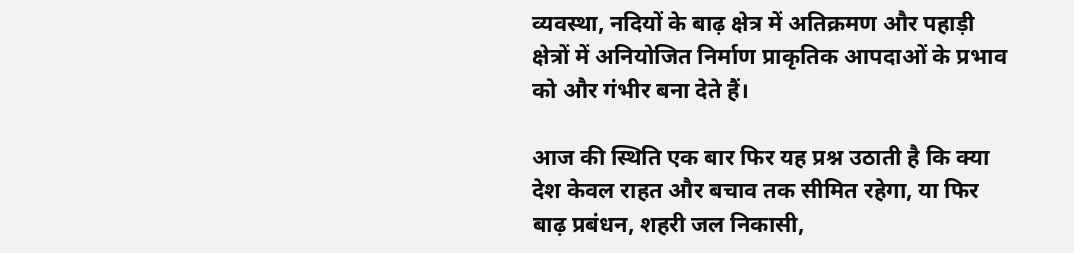व्यवस्था, नदियों के बाढ़ क्षेत्र में अतिक्रमण और पहाड़ी क्षेत्रों में अनियोजित निर्माण प्राकृतिक आपदाओं के प्रभाव को और गंभीर बना देते हैं।

आज की स्थिति एक बार फिर यह प्रश्न उठाती है कि क्या देश केवल राहत और बचाव तक सीमित रहेगा, या फिर बाढ़ प्रबंधन, शहरी जल निकासी,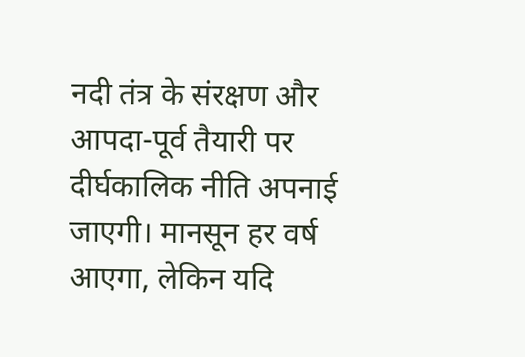नदी तंत्र के संरक्षण और आपदा-पूर्व तैयारी पर दीर्घकालिक नीति अपनाई जाएगी। मानसून हर वर्ष आएगा, लेकिन यदि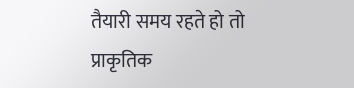तैयारी समय रहते हो तो प्राकृतिक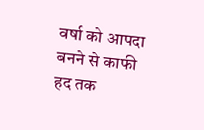वर्षा को आपदा बनने से काफी हद तक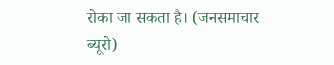रोका जा सकता है। (जनसमाचार ब्यूरो)